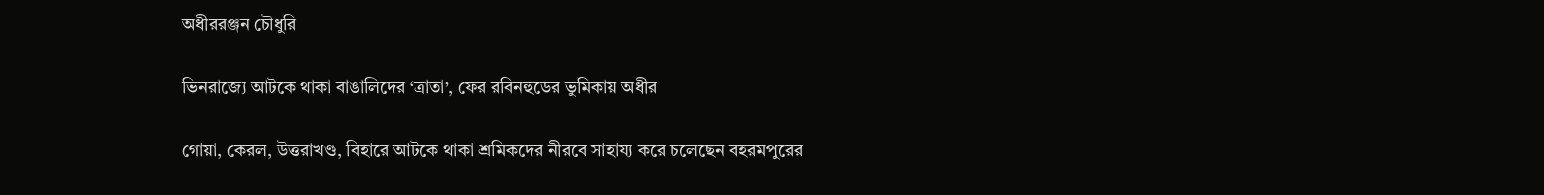অধীররঞ্জন চৌধুরি

ভিনরাজ্যে আটকে থাকা বাঙালিদের ‘ত্রাতা’, ফের রবিনহুডের ভুমিকায় অধীর

গোয়া, কেরল, উত্তরাখণ্ড, বিহারে আটকে থাকা শ্রমিকদের নীরবে সাহায্য করে চলেছেন বহরমপুরের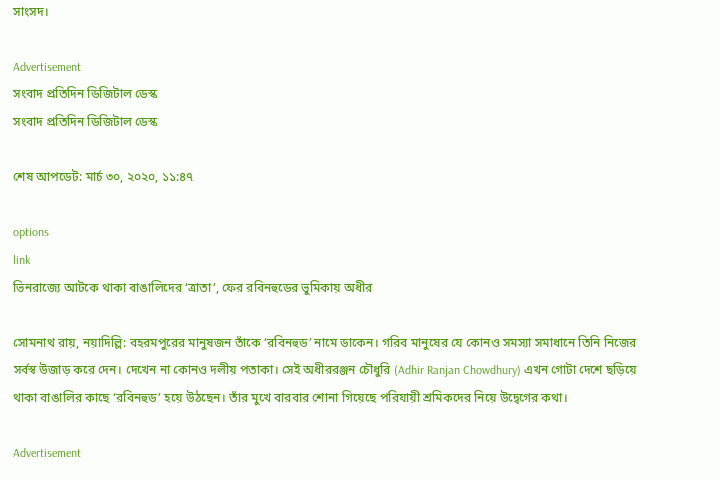সাংসদ।

Advertisement
সংবাদ প্রতিদিন ডিজিটাল ডেস্ক
সংবাদ প্রতিদিন ডিজিটাল ডেস্ক

শেষ আপডেট: মার্চ ৩০, ২০২০, ১১:৪৭

options
link
ভিনরাজ্যে আটকে থাকা বাঙালিদের ‘ত্রাতা’, ফের রবিনহুডের ভুমিকায় অধীর

সোমনাথ রায়, নয়াদিল্লি: বহরমপুরের মানুষজন তাঁকে ‘রবিনহুড’ নামে ডাকেন। গরিব মানুষের যে কোনও সমস‌্যা সমাধানে তিনি নিজের সর্বস্ব উজাড় করে দেন। দেখেন না কোনও দলীয় পতাকা। সেই অধীররঞ্জন চৌধুরি (Adhir Ranjan Chowdhury) এখন গোটা দেশে ছড়িয়ে থাকা বাঙালির কাছে ‘রবিনহুড’ হয়ে উঠছেন। তাঁর মুখে বারবার শোনা গিয়েছে পরিযায়ী শ্রমিকদের নিয়ে উদ্বেগের কথা।

Advertisement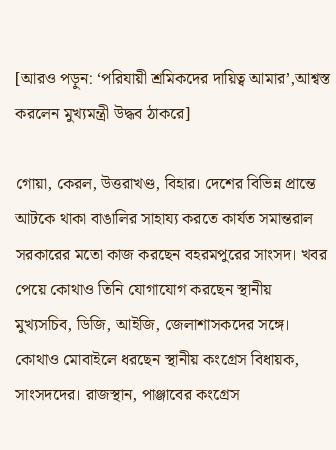[আরও পড়ুন: ‘পরিযায়ী শ্রমিকদের দায়িত্ব আমার’,আশ্বস্ত করলেন মুখ্যমন্ত্রী উদ্ধব ঠাকরে]

গোয়া, কেরল, উত্তরাখণ্ড, বিহার। দেশের বিভিন্ন প্রান্তে আটকে থাকা বাঙালির সাহায‌্য করতে কার্যত সমান্তরাল সরকারের মতো কাজ করছেন বহরমপুরের সাংসদ। খবর পেয়ে কোথাও তিনি যোগাযোগ করছেন স্থানীয় মুখ‌্যসচিব, ডিজি, আইজি, জেলাশাসকদের সঙ্গে। কোথাও মোবাইলে ধরছেন স্থানীয় কংগ্রেস বিধায়ক, সাংসদদের। রাজস্থান, পাঞ্জাবের কংগ্রেস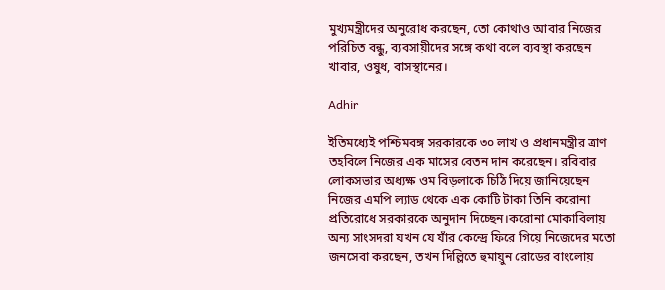মুখ‌্যমন্ত্রীদের অনুরোধ করছেন, তো কোথাও আবার নিজের পরিচিত বন্ধু, ব‌্যবসায়ীদের সঙ্গে কথা বলে ব‌্যবস্থা করছেন খাবার, ওষুধ, বাসস্থানের।

Adhir

ইতিমধ্যেই পশ্চিমবঙ্গ সরকারকে ৩০ লাখ ও প্রধানমন্ত্রীর ত্রাণ তহবিলে নিজের এক মাসের বেতন দান করেছেন। রবিবার লোকসভার অধ‌্যক্ষ ওম বিড়লাকে চিঠি দিয়ে জানিয়েছেন নিজের এমপি ল‌্যাড থেকে এক কোটি টাকা তিনি করোনা প্রতিরোধে সরকারকে অনুদান দিচ্ছেন।করোনা মোকাবিলায় অন‌্য সাংসদরা যখন যে যাঁর কেন্দ্রে ফিরে গিয়ে নিজেদের মতো জনসেবা করছেন, তখন দিল্লিতে হুমায়ুন রোডের বাংলোয়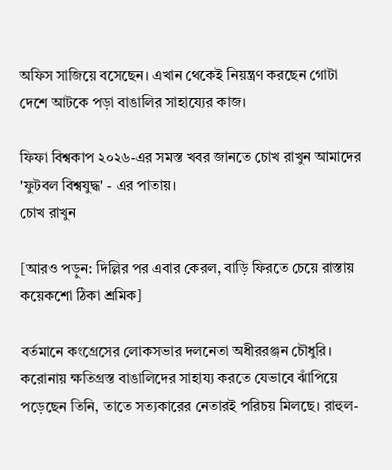অফিস সাজিয়ে বসেছেন। এখান থেকেই নিয়ন্ত্রণ করছেন গোটা দেশে আটকে পড়া বাঙালির সাহায্যের কাজ।

ফিফা বিশ্বকাপ ২০২৬-এর সমস্ত খবর জানতে চোখ রাখুন আমাদের 'ফুটবল বিশ্বযুদ্ধ' - এর পাতায়।
চোখ রাখুন

[আরও পড়ুন: দিল্লির পর এবার কেরল, বাড়ি ফিরতে চেয়ে রাস্তায় কয়েকশো ঠিকা শ্রমিক]

বর্তমানে কংগ্রেসের লোকসভার দলনেতা অধীররঞ্জন চৌধুরি। করোনায় ক্ষতিগ্রস্ত বাঙালিদের সাহায‌্য করতে যেভাবে ঝাঁপিয়ে পড়েছেন তিনি, তাতে সত্যকারের নেতারই পরিচয় মিলছে। রাহুল-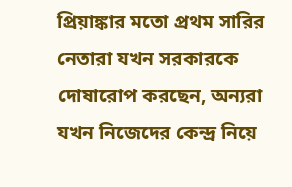প্রিয়াঙ্কার মতো প্রথম সারির নেতারা যখন সরকারকে দোষারোপ করছেন, অন‌্যরা যখন নিজেদের কেন্দ্র নিয়ে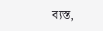ব‌্যস্ত,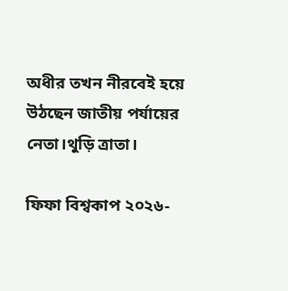অধীর তখন নীরবেই হয়ে উঠছেন জাতীয় পর্যায়ের নেতা।থুড়ি ত্রাতা।

ফিফা বিশ্বকাপ ২০২৬-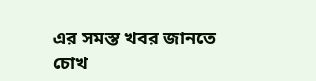এর সমস্ত খবর জানতে চোখ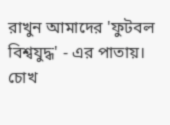রাখুন আমাদের 'ফুটবল বিশ্বযুদ্ধ' - এর পাতায়।
চোখ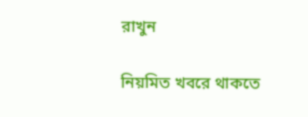রাখুন

নিয়মিত খবরে থাকতে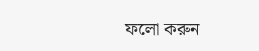ফলো করুন